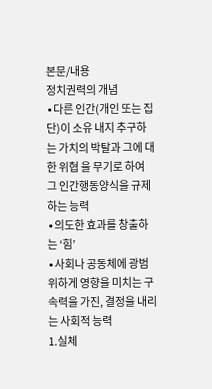본문/내용
정치권력의 개념
∙다른 인간(개인 또는 집단)이 소유 내지 추구하는 가치의 박탈과 그에 대한 위협 을 무기로 하여 그 인간행동양식을 규제하는 능력
∙의도한 효과를 창출하는 ‘힘’
∙사회나 공동체에 광범위하게 영향을 미치는 구속력을 가진, 결정을 내리는 사회적 능력
1.실체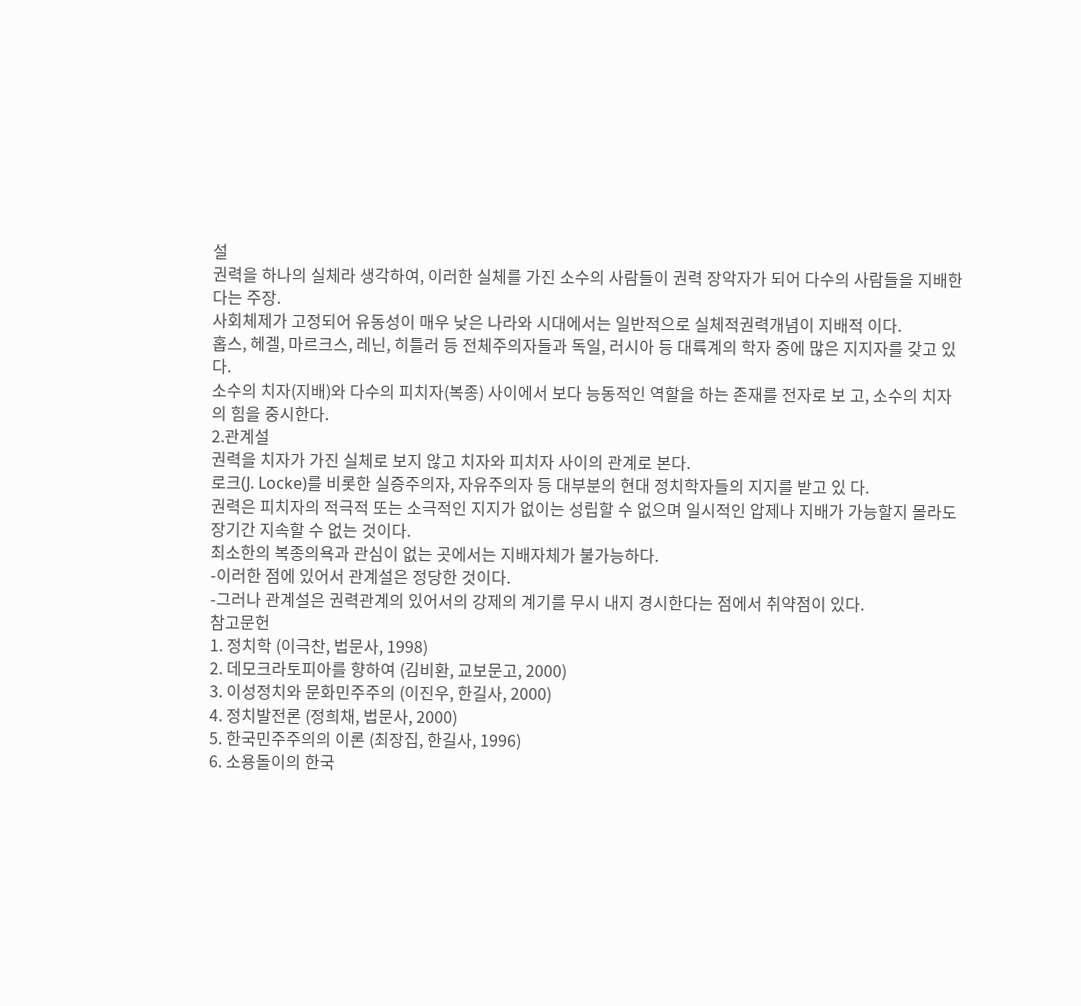설
권력을 하나의 실체라 생각하여, 이러한 실체를 가진 소수의 사람들이 권력 장악자가 되어 다수의 사람들을 지배한다는 주장.
사회체제가 고정되어 유동성이 매우 낮은 나라와 시대에서는 일반적으로 실체적권력개념이 지배적 이다.
홉스, 헤겔, 마르크스, 레닌, 히틀러 등 전체주의자들과 독일, 러시아 등 대륙계의 학자 중에 많은 지지자를 갖고 있다.
소수의 치자(지배)와 다수의 피치자(복종) 사이에서 보다 능동적인 역할을 하는 존재를 전자로 보 고, 소수의 치자의 힘을 중시한다.
2.관계설
권력을 치자가 가진 실체로 보지 않고 치자와 피치자 사이의 관계로 본다.
로크(J. Locke)를 비롯한 실증주의자, 자유주의자 등 대부분의 현대 정치학자들의 지지를 받고 있 다.
권력은 피치자의 적극적 또는 소극적인 지지가 없이는 성립할 수 없으며 일시적인 압제나 지배가 가능할지 몰라도 장기간 지속할 수 없는 것이다.
최소한의 복종의욕과 관심이 없는 곳에서는 지배자체가 불가능하다.
-이러한 점에 있어서 관계설은 정당한 것이다.
-그러나 관계설은 권력관계의 있어서의 강제의 계기를 무시 내지 경시한다는 점에서 취약점이 있다.
참고문헌
1. 정치학 (이극찬, 법문사, 1998)
2. 데모크라토피아를 향하여 (김비환, 교보문고, 2000)
3. 이성정치와 문화민주주의 (이진우, 한길사, 2000)
4. 정치발전론 (정희채, 법문사, 2000)
5. 한국민주주의의 이론 (최장집, 한길사, 1996)
6. 소용돌이의 한국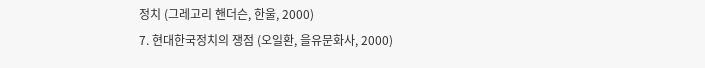정치 (그레고리 핸더슨, 한울, 2000)
7. 현대한국정치의 쟁점 (오일환, 을유문화사, 2000)